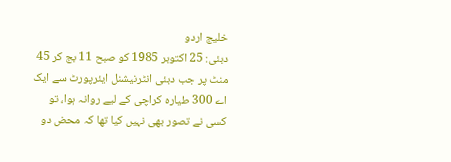خلیج اردو
دبئی: 25 اکتوبر 1985 کو صبح 11 بج کر 45 منٹ پر جب دبئی انٹرنیشنل ایئرپورٹ سے ایک اے 300 طیارہ کراچی کے لیے روانہ ہوا، تو کسی نے تصور بھی نہیں کیا تھا کہ محض دو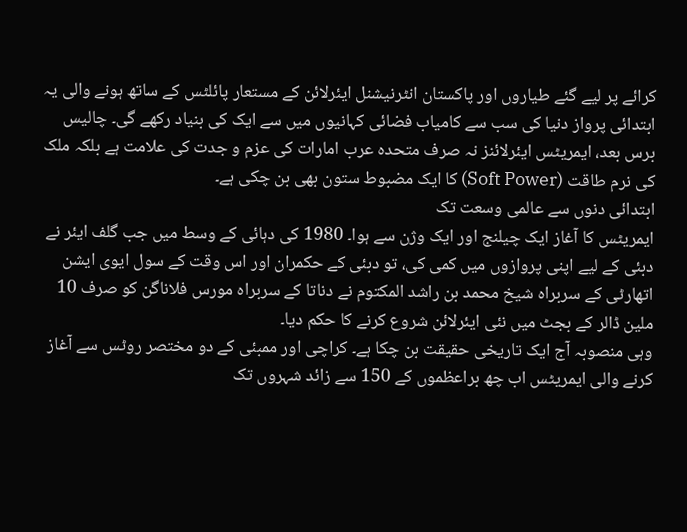کرائے پر لیے گئے طیاروں اور پاکستان انٹرنیشنل ایئرلائن کے مستعار پائلٹس کے ساتھ ہونے والی یہ ابتدائی پرواز دنیا کی سب سے کامیاب فضائی کہانیوں میں سے ایک کی بنیاد رکھے گی۔ چالیس برس بعد، ایمریٹس ایئرلائنز نہ صرف متحدہ عرب امارات کی عزم و جدت کی علامت ہے بلکہ ملک کی نرم طاقت (Soft Power) کا ایک مضبوط ستون بھی بن چکی ہے۔
ابتدائی دنوں سے عالمی وسعت تک
ایمریٹس کا آغاز ایک چیلنج اور ایک وژن سے ہوا۔ 1980 کی دہائی کے وسط میں جب گلف ایئر نے دبئی کے لیے اپنی پروازوں میں کمی کی، تو دبئی کے حکمران اور اس وقت کے سول ایوی ایشن اتھارٹی کے سربراہ شیخ محمد بن راشد المکتوم نے دناتا کے سربراہ مورس فلاناگن کو صرف 10 ملین ڈالر کے بجٹ میں نئی ایئرلائن شروع کرنے کا حکم دیا۔
وہی منصوبہ آج ایک تاریخی حقیقت بن چکا ہے۔ کراچی اور ممبئی کے دو مختصر روٹس سے آغاز کرنے والی ایمریٹس اب چھ براعظموں کے 150 سے زائد شہروں تک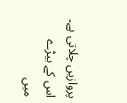پروازیں چلاتی ہے۔ اس کے بیڑے میں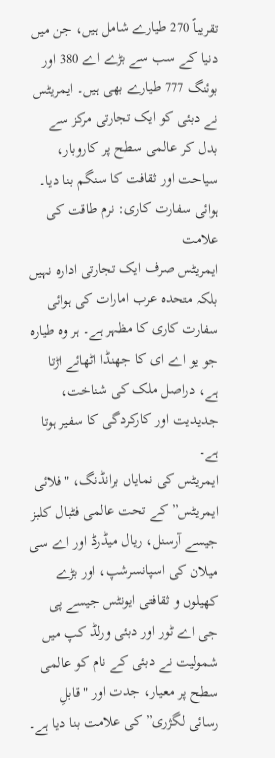تقریباً 270 طیارے شامل ہیں، جن میں دنیا کے سب سے بڑے اے 380 اور بوئنگ 777 طیارے بھی ہیں۔ ایمریٹس نے دبئی کو ایک تجارتی مرکز سے بدل کر عالمی سطح پر کاروبار، سیاحت اور ثقافت کا سنگم بنا دیا۔
ہوائی سفارت کاری: نرم طاقت کی علامت
ایمریٹس صرف ایک تجارتی ادارہ نہیں بلکہ متحدہ عرب امارات کی ہوائی سفارت کاری کا مظہر ہے۔ ہر وہ طیارہ جو یو اے ای کا جھنڈا اٹھائے اڑتا ہے، دراصل ملک کی شناخت، جدیدیت اور کارکردگی کا سفیر ہوتا ہے۔
ایمریٹس کی نمایاں برانڈنگ، "فلائی ایمریٹس” کے تحت عالمی فٹبال کلبز جیسے آرسنل، ریال میڈرڈ اور اے سی میلان کی اسپانسرشپ، اور بڑے کھیلوں و ثقافتی ایونٹس جیسے پی جی اے ٹور اور دبئی ورلڈ کپ میں شمولیت نے دبئی کے نام کو عالمی سطح پر معیار، جدت اور "قابلِ رسائی لگژری” کی علامت بنا دیا ہے۔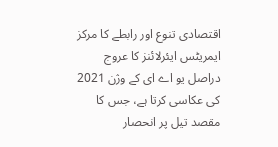اقتصادی تنوع اور رابطے کا مرکز
ایمریٹس ایئرلائنز کا عروج دراصل یو اے ای کے وژن 2021 کی عکاسی کرتا ہے، جس کا مقصد تیل پر انحصار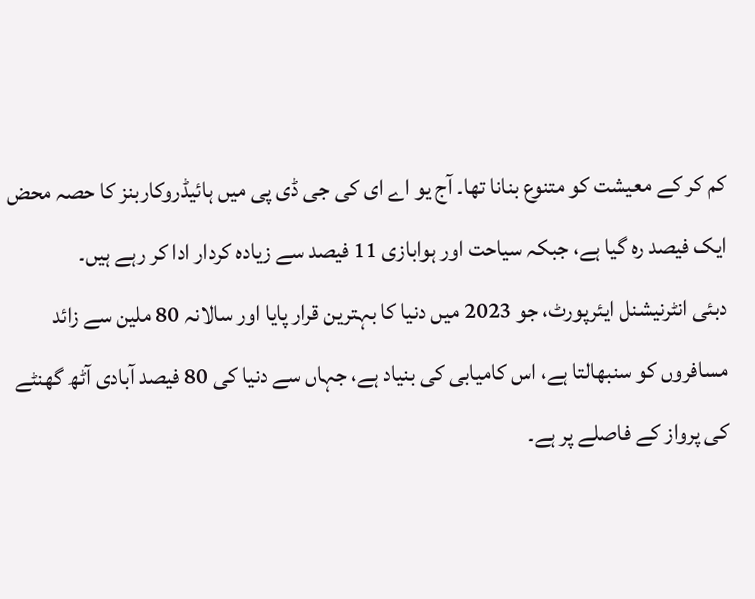کم کر کے معیشت کو متنوع بنانا تھا۔ آج یو اے ای کی جی ڈی پی میں ہائیڈروکاربنز کا حصہ محض ایک فیصد رہ گیا ہے، جبکہ سیاحت اور ہوابازی 11 فیصد سے زیادہ کردار ادا کر رہے ہیں۔
دبئی انٹرنیشنل ایئرپورٹ، جو 2023 میں دنیا کا بہترین قرار پایا اور سالانہ 80 ملین سے زائد مسافروں کو سنبھالتا ہے، اس کامیابی کی بنیاد ہے، جہاں سے دنیا کی 80 فیصد آبادی آٹھ گھنٹے کی پرواز کے فاصلے پر ہے۔